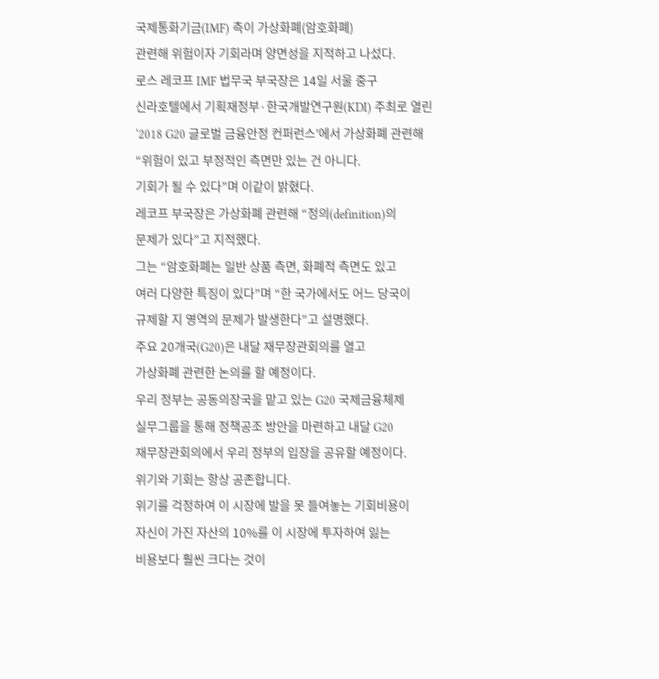국제통화기금(IMF) 측이 가상화폐(암호화폐)
관련해 위험이자 기회라며 양면성을 지적하고 나섰다.
로스 레코프 IMF 법무국 부국장은 14일 서울 중구
신라호텔에서 기획재정부·한국개발연구원(KDI) 주최로 열린
‘2018 G20 글로벌 금융안정 컨퍼런스’에서 가상화폐 관련해
“위험이 있고 부정적인 측면만 있는 건 아니다.
기회가 될 수 있다”며 이같이 밝혔다.
레코프 부국장은 가상화폐 관련해 “정의(definition)의
문제가 있다”고 지적했다.
그는 “암호화폐는 일반 상품 측면, 화폐적 측면도 있고
여러 다양한 특징이 있다”며 “한 국가에서도 어느 당국이
규제할 지 영역의 문제가 발생한다”고 설명했다.
주요 20개국(G20)은 내달 재무장관회의를 열고
가상화폐 관련한 논의를 할 예정이다.
우리 정부는 공동의장국을 맡고 있는 G20 국제금융체제
실무그룹을 통해 정책공조 방안을 마련하고 내달 G20
재무장관회의에서 우리 정부의 입장을 공유할 예정이다.
위기와 기회는 항상 공존합니다.
위기를 걱정하여 이 시장에 발을 못 들여놓는 기회비용이
자신이 가진 자산의 10%를 이 시장에 투자하여 잃는
비용보다 훨씬 크다는 것이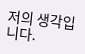저의 생각입니다.